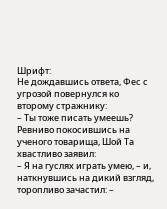Шрифт:
Не дождавшись ответа, Фес с угрозой повернулся ко второму стражнику:
– Ты тоже писать умеешь?
Ревниво покосившись на ученого товарища, Шой Та хвастливо заявил:
– Я на гуслях играть умею, – и, наткнувшись на дикий взгляд, торопливо зачастил: –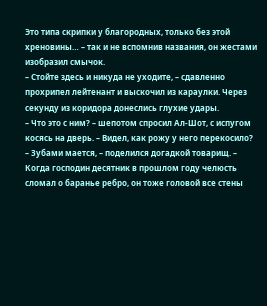Это типа скрипки у благородных, только без этой хреновины… – так и не вспомнив названия, он жестами изобразил смычок.
– Стойте здесь и никуда не уходите, – сдавленно прохрипел лейтенант и выскочил из караулки. Через секунду из коридора донеслись глухие удары.
– Что это с ним? – шепотом спросил Ал-Шот, с испугом косясь на дверь. – Видел, как рожу у него перекосило?
– Зубами мается, – поделился догадкой товарищ. – Когда господин десятник в прошлом году челюсть сломал о баранье ребро, он тоже головой все стены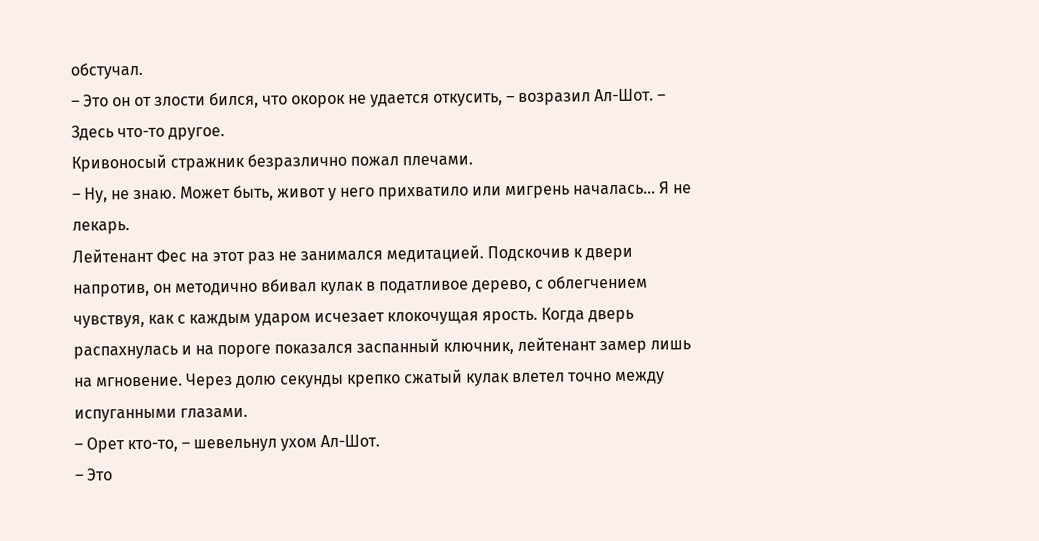обстучал.
– Это он от злости бился, что окорок не удается откусить, – возразил Ал-Шот. – Здесь что-то другое.
Кривоносый стражник безразлично пожал плечами.
– Ну, не знаю. Может быть, живот у него прихватило или мигрень началась… Я не лекарь.
Лейтенант Фес на этот раз не занимался медитацией. Подскочив к двери напротив, он методично вбивал кулак в податливое дерево, с облегчением чувствуя, как с каждым ударом исчезает клокочущая ярость. Когда дверь распахнулась и на пороге показался заспанный ключник, лейтенант замер лишь на мгновение. Через долю секунды крепко сжатый кулак влетел точно между испуганными глазами.
– Орет кто-то, – шевельнул ухом Ал-Шот.
– Это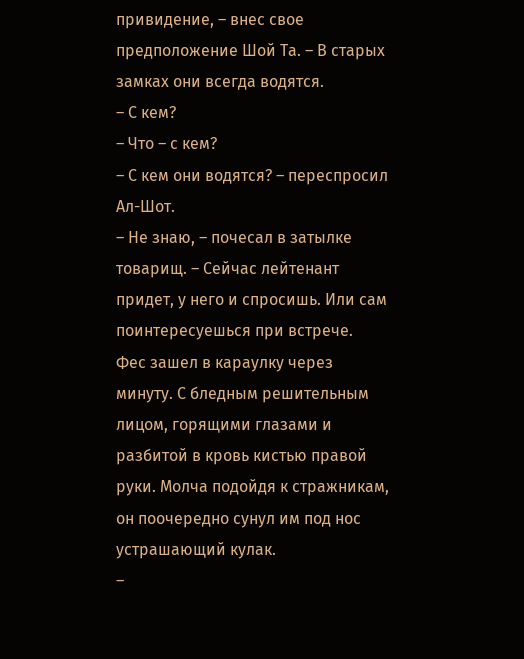привидение, – внес свое предположение Шой Та. – В старых замках они всегда водятся.
– С кем?
– Что – с кем?
– С кем они водятся? – переспросил Ал-Шот.
– Не знаю, – почесал в затылке товарищ. – Сейчас лейтенант придет, у него и спросишь. Или сам поинтересуешься при встрече.
Фес зашел в караулку через минуту. С бледным решительным лицом, горящими глазами и разбитой в кровь кистью правой руки. Молча подойдя к стражникам, он поочередно сунул им под нос устрашающий кулак.
–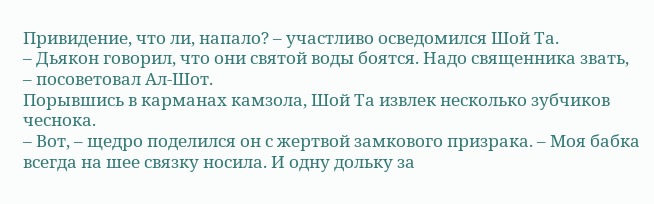Привидение, что ли, напало? – участливо осведомился Шой Та.
– Дьякон говорил, что они святой воды боятся. Надо священника звать, – посоветовал Ал-Шот.
Порывшись в карманах камзола, Шой Та извлек несколько зубчиков чеснока.
– Вот, – щедро поделился он с жертвой замкового призрака. – Моя бабка всегда на шее связку носила. И одну дольку за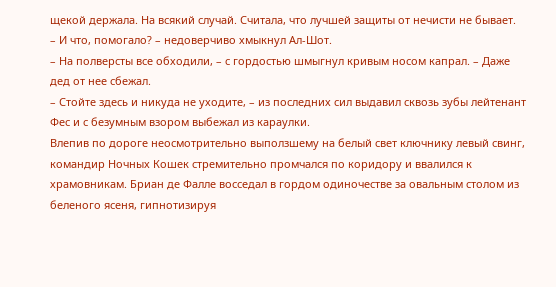щекой держала. На всякий случай. Считала, что лучшей защиты от нечисти не бывает.
– И что, помогало? – недоверчиво хмыкнул Ал-Шот.
– На полверсты все обходили, – с гордостью шмыгнул кривым носом капрал. – Даже дед от нее сбежал.
– Стойте здесь и никуда не уходите, – из последних сил выдавил сквозь зубы лейтенант Фес и с безумным взором выбежал из караулки.
Влепив по дороге неосмотрительно выползшему на белый свет ключнику левый свинг, командир Ночных Кошек стремительно промчался по коридору и ввалился к храмовникам. Бриан де Фалле восседал в гордом одиночестве за овальным столом из беленого ясеня, гипнотизируя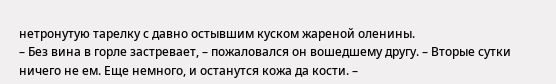нетронутую тарелку с давно остывшим куском жареной оленины.
– Без вина в горле застревает, – пожаловался он вошедшему другу. – Вторые сутки ничего не ем. Еще немного, и останутся кожа да кости. –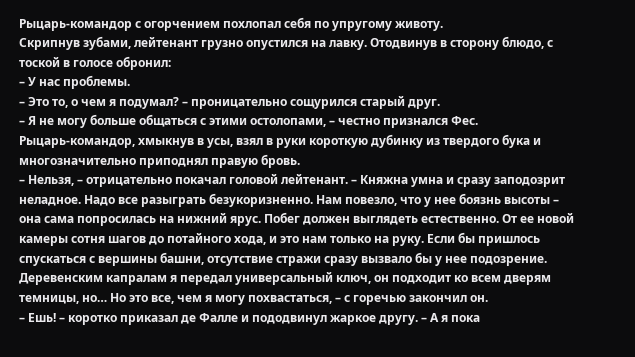Рыцарь-командор с огорчением похлопал себя по упругому животу.
Скрипнув зубами, лейтенант грузно опустился на лавку. Отодвинув в сторону блюдо, с тоской в голосе обронил:
– У нас проблемы.
– Это то, о чем я подумал? – проницательно сощурился старый друг.
– Я не могу больше общаться с этими остолопами, – честно признался Фес.
Рыцарь-командор, хмыкнув в усы, взял в руки короткую дубинку из твердого бука и многозначительно приподнял правую бровь.
– Нельзя, – отрицательно покачал головой лейтенант. – Княжна умна и сразу заподозрит неладное. Надо все разыграть безукоризненно. Нам повезло, что у нее боязнь высоты – она сама попросилась на нижний ярус. Побег должен выглядеть естественно. От ее новой камеры сотня шагов до потайного хода, и это нам только на руку. Если бы пришлось спускаться с вершины башни, отсутствие стражи сразу вызвало бы у нее подозрение. Деревенским капралам я передал универсальный ключ, он подходит ко всем дверям темницы, но… Но это все, чем я могу похвастаться, – с горечью закончил он.
– Ешь! – коротко приказал де Фалле и пододвинул жаркое другу. – А я пока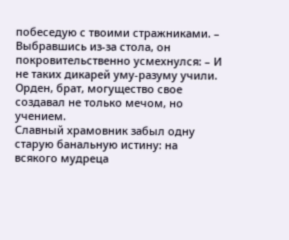побеседую с твоими стражниками. – Выбравшись из-за стола, он покровительственно усмехнулся: – И не таких дикарей уму-разуму учили. Орден, брат, могущество свое создавал не только мечом, но учением.
Славный храмовник забыл одну старую банальную истину: на всякого мудреца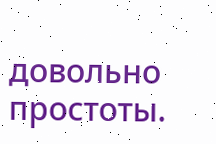довольно простоты.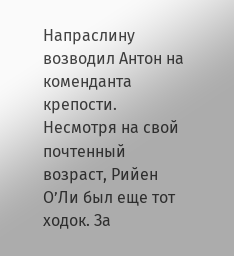Напраслину возводил Антон на коменданта крепости. Несмотря на свой почтенный возраст, Рийен О’Ли был еще тот ходок. За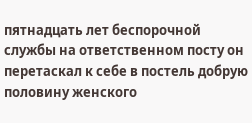пятнадцать лет беспорочной службы на ответственном посту он перетаскал к себе в постель добрую половину женского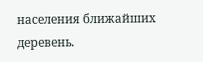населения ближайших деревень.